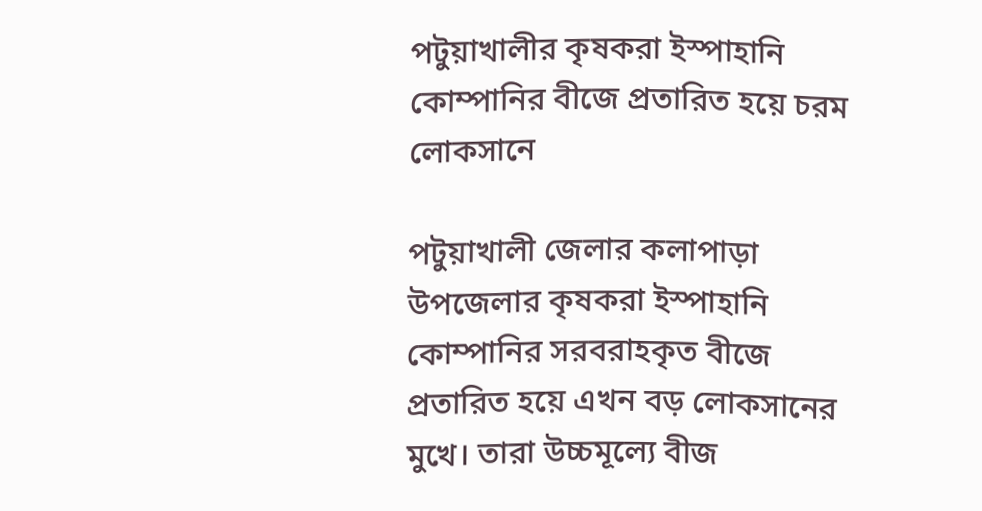পটুয়াখালীর কৃষকরা ইস্পাহানি কোম্পানির বীজে প্রতারিত হয়ে চরম লোকসানে

পটুয়াখালী জেলার কলাপাড়া উপজেলার কৃষকরা ইস্পাহানি কোম্পানির সরবরাহকৃত বীজে প্রতারিত হয়ে এখন বড় লোকসানের মুখে। তারা উচ্চমূল্যে বীজ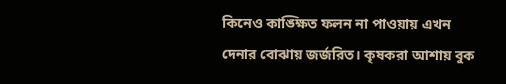কিনেও কাঙ্ক্ষিত ফলন না পাওয়ায় এখন দেনার বোঝায় জর্জরিত। কৃষকরা আশায় বুক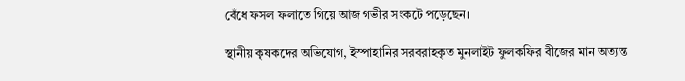বেঁধে ফসল ফলাতে গিয়ে আজ গভীর সংকটে পড়েছেন।

স্থানীয় কৃষকদের অভিযোগ, ইস্পাহানির সরবরাহকৃত মুনলাইট ফুলকফির বীজের মান অত্যন্ত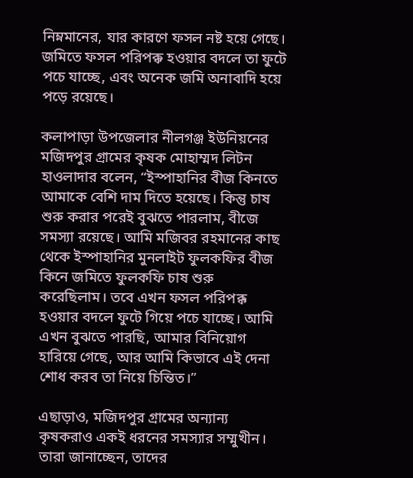নিম্নমানের, যার কারণে ফসল নষ্ট হয়ে গেছে। জমিতে ফসল পরিপক্ক হওয়ার বদলে তা ফুটে পচে যাচ্ছে, এবং অনেক জমি অনাবাদি হয়ে পড়ে রয়েছে।

কলাপাড়া উপজেলার নীলগঞ্জ ইউনিয়নের মজিদপুর গ্রামের কৃষক মোহাম্মদ লিটন হাওলাদার বলেন, “ইস্পাহানির বীজ কিনতে আমাকে বেশি দাম দিতে হয়েছে। কিন্তু চাষ শুরু করার পরেই বুঝতে পারলাম, বীজে সমস্যা রয়েছে। আমি মজিবর রহমানের কাছ থেকে ইস্পাহানির মুনলাইট ফুলকফির বীজ কিনে জমিতে ফুলকফি চাষ শুরু করেছিলাম। তবে এখন ফসল পরিপক্ক হওয়ার বদলে ফুটে গিয়ে পচে যাচ্ছে। আমি এখন বুঝতে পারছি, আমার বিনিয়োগ হারিয়ে গেছে, আর আমি কিভাবে এই দেনা শোধ করব তা নিয়ে চিন্তিত।”

এছাড়াও, মজিদপুর গ্রামের অন্যান্য কৃষকরাও একই ধরনের সমস্যার সম্মুখীন। তারা জানাচ্ছেন, তাদের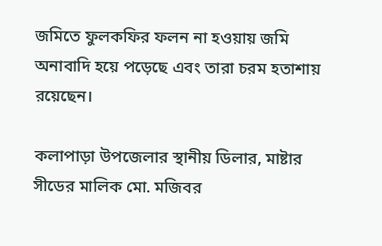জমিতে ফুলকফির ফলন না হওয়ায় জমি অনাবাদি হয়ে পড়েছে এবং তারা চরম হতাশায় রয়েছেন।

কলাপাড়া উপজেলার স্থানীয় ডিলার, মাষ্টার সীডের মালিক মো. মজিবর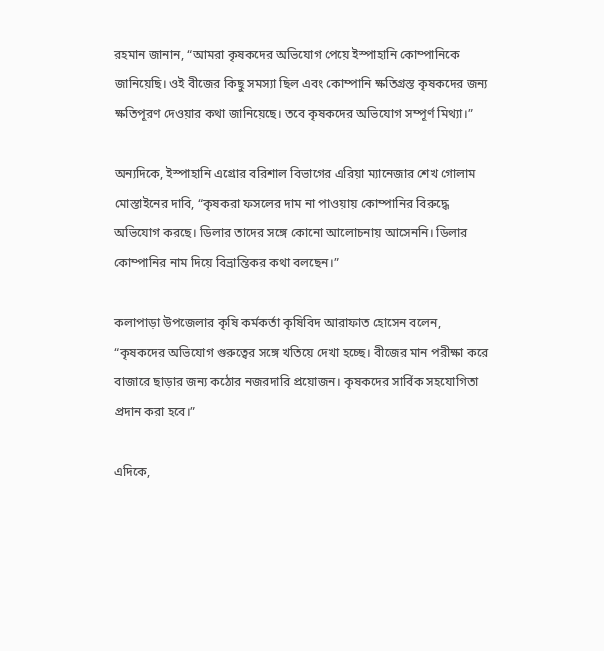রহমান জানান, “আমরা কৃষকদের অভিযোগ পেয়ে ইস্পাহানি কোম্পানিকে জানিয়েছি। ওই বীজের কিছু সমস্যা ছিল এবং কোম্পানি ক্ষতিগ্রস্ত কৃষকদের জন্য ক্ষতিপূরণ দেওয়ার কথা জানিয়েছে। তবে কৃষকদের অভিযোগ সম্পূর্ণ মিথ্যা।”

অন্যদিকে, ইস্পাহানি এগ্রোর বরিশাল বিভাগের এরিয়া ম্যানেজার শেখ গোলাম মোস্তাইনের দাবি, “কৃষকরা ফসলের দাম না পাওয়ায় কোম্পানির বিরুদ্ধে অভিযোগ করছে। ডিলার তাদের সঙ্গে কোনো আলোচনায় আসেননি। ডিলার কোম্পানির নাম দিয়ে বিভ্রান্তিকর কথা বলছেন।”

কলাপাড়া উপজেলার কৃষি কর্মকর্তা কৃষিবিদ আরাফাত হোসেন বলেন, “কৃষকদের অভিযোগ গুরুত্বের সঙ্গে খতিয়ে দেখা হচ্ছে। বীজের মান পরীক্ষা করে বাজারে ছাড়ার জন্য কঠোর নজরদারি প্রয়োজন। কৃষকদের সার্বিক সহযোগিতা প্রদান করা হবে।”

এদিকে,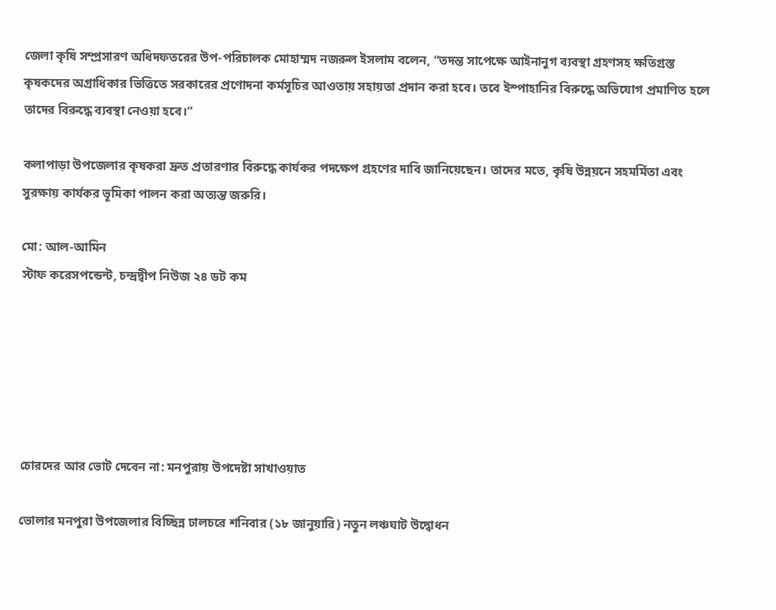জেলা কৃষি সম্প্রসারণ অধিদফতরের উপ-পরিচালক মোহাম্মদ নজরুল ইসলাম বলেন, “তদন্ত সাপেক্ষে আইনানুগ ব্যবস্থা গ্রহণসহ ক্ষতিগ্রস্ত কৃষকদের অগ্রাধিকার ভিত্তিতে সরকারের প্রণোদনা কর্মসূচির আওতায় সহায়তা প্রদান করা হবে। তবে ইস্পাহানির বিরুদ্ধে অভিযোগ প্রমাণিত হলে তাদের বিরুদ্ধে ব্যবস্থা নেওয়া হবে।”

কলাপাড়া উপজেলার কৃষকরা দ্রুত প্রতারণার বিরুদ্ধে কার্যকর পদক্ষেপ গ্রহণের দাবি জানিয়েছেন। তাদের মতে, কৃষি উন্নয়নে সহমর্মিতা এবং সুরক্ষায় কার্যকর ভূমিকা পালন করা অত্যন্ত জরুরি।

মো: আল-আমিন
স্টাফ করেসপন্ডেন্ট, চন্দ্রদ্বীপ নিউজ ২৪ ডট কম






চোরদের আর ভোট দেবেন না: মনপুরায় উপদেষ্টা সাখাওয়াত

ভোলার মনপুরা উপজেলার বিচ্ছিন্ন ঢালচরে শনিবার (১৮ জানুয়ারি) নতুন লঞ্চঘাট উদ্বোধন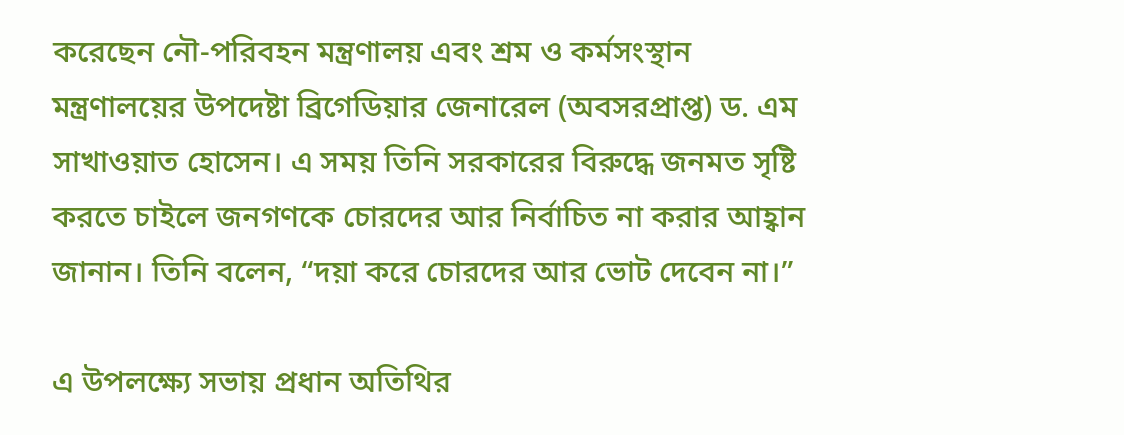করেছেন নৌ-পরিবহন মন্ত্রণালয় এবং শ্রম ও কর্মসংস্থান মন্ত্রণালয়ের উপদেষ্টা ব্রিগেডিয়ার জেনারেল (অবসরপ্রাপ্ত) ড. এম সাখাওয়াত হোসেন। এ সময় তিনি সরকারের বিরুদ্ধে জনমত সৃষ্টি করতে চাইলে জনগণকে চোরদের আর নির্বাচিত না করার আহ্বান জানান। তিনি বলেন, “দয়া করে চোরদের আর ভোট দেবেন না।”

এ উপলক্ষ্যে সভায় প্রধান অতিথির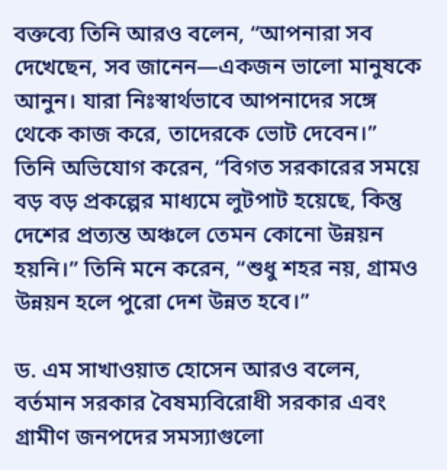বক্তব্যে তিনি আরও বলেন, “আপনারা সব দেখেছেন, সব জানেন—একজন ভালো মানুষকে আনুন। যারা নিঃস্বার্থভাবে আপনাদের সঙ্গে থেকে কাজ করে, তাদেরকে ভোট দেবেন।” তিনি অভিযোগ করেন, “বিগত সরকারের সময়ে বড় বড় প্রকল্পের মাধ্যমে লুটপাট হয়েছে, কিন্তু দেশের প্রত্যন্ত অঞ্চলে তেমন কোনো উন্নয়ন হয়নি।” তিনি মনে করেন, “শুধু শহর নয়, গ্রামও উন্নয়ন হলে পুরো দেশ উন্নত হবে।”

ড. এম সাখাওয়াত হোসেন আরও বলেন, বর্তমান সরকার বৈষম্যবিরোধী সরকার এবং গ্রামীণ জনপদের সমস্যাগুলো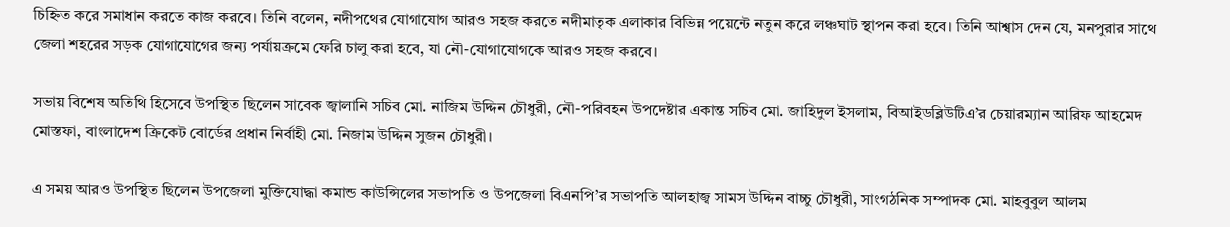চিহ্নিত করে সমাধান করতে কাজ করবে। তিনি বলেন, নদীপথের যোগাযোগ আরও সহজ করতে নদীমাতৃক এলাকার বিভিন্ন পয়েন্টে নতুন করে লঞ্চঘাট স্থাপন করা হবে। তিনি আশ্বাস দেন যে, মনপুরার সাথে জেলা শহরের সড়ক যোগাযোগের জন্য পর্যায়ক্রমে ফেরি চালু করা হবে, যা নৌ-যোগাযোগকে আরও সহজ করবে।

সভায় বিশেষ অতিথি হিসেবে উপস্থিত ছিলেন সাবেক জ্বালানি সচিব মো. নাজিম উদ্দিন চৌধুরী, নৌ-পরিবহন উপদেষ্টার একান্ত সচিব মো. জাহিদুল ইসলাম, বিআইডব্লিউটিএ’র চেয়ারম্যান আরিফ আহমেদ মোস্তফা, বাংলাদেশ ক্রিকেট বোর্ডের প্রধান নির্বাহী মো. নিজাম উদ্দিন সুজন চৌধুরী।

এ সময় আরও উপস্থিত ছিলেন উপজেলা মুক্তিযোদ্ধা কমান্ড কাউন্সিলের সভাপতি ও উপজেলা বিএনপি’র সভাপতি আলহাজ্ব সামস উদ্দিন বাচ্চু চৌধুরী, সাংগঠনিক সম্পাদক মো. মাহবুবুল আলম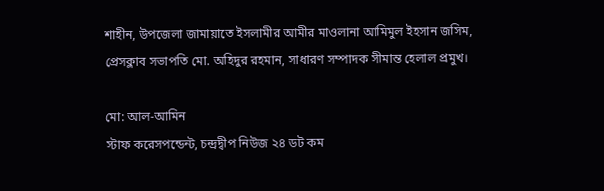শাহীন, উপজেলা জামায়াতে ইসলামীর আমীর মাওলানা আমিমুল ইহসান জসিম, প্রেসক্লাব সভাপতি মো. অহিদুর রহমান, সাধারণ সম্পাদক সীমান্ত হেলাল প্রমুখ।

মো: আল-আমিন
স্টাফ করেসপন্ডেন্ট, চন্দ্রদ্বীপ নিউজ ২৪ ডট কম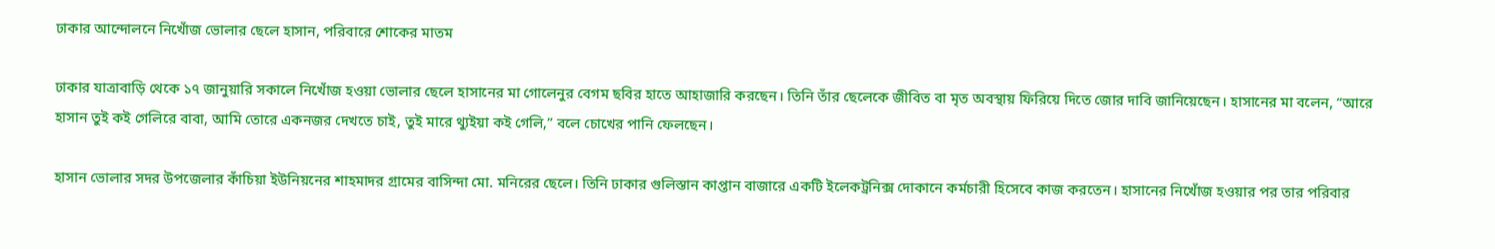ঢাকার আন্দোলনে নিখোঁজ ভোলার ছেলে হাসান, পরিবারে শোকের মাতম

ঢাকার যাত্রাবাড়ি থেকে ১৭ জানুয়ারি সকালে নিখোঁজ হওয়া ভোলার ছেলে হাসানের মা গোলেনুর বেগম ছবির হাতে আহাজারি করছেন। তিনি তাঁর ছেলেকে জীবিত বা মৃত অবস্থায় ফিরিয়ে দিতে জোর দাবি জানিয়েছেন। হাসানের মা বলেন, “আরে হাসান তুই কই গেলিরে বাবা, আমি তোরে একনজর দেখতে চাই, তুই মারে থ্যুইয়া কই গেলি,” বলে চোখের পানি ফেলছেন।

হাসান ভোলার সদর উপজেলার কাঁচিয়া ইউনিয়নের শাহমাদর গ্রামের বাসিন্দা মো. মনিরের ছেলে। তিনি ঢাকার গুলিস্তান কাপ্তান বাজারে একটি ইলেকট্রনিক্স দোকানে কর্মচারী হিসেবে কাজ করতেন। হাসানের নিখোঁজ হওয়ার পর তার পরিবার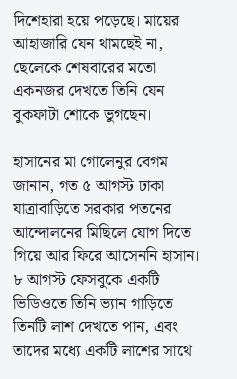দিশেহারা হয়ে পড়েছে। মায়ের আহাজারি যেন থামছেই না, ছেলেকে শেষবারের মতো একনজর দেখতে তিনি যেন বুকফাটা শোকে ভুগছেন।

হাসানের মা গোলেনুর বেগম জানান, গত ৫ আগস্ট ঢাকা যাত্রাবাড়িতে সরকার পতনের আন্দোলনের মিছিলে যোগ দিতে গিয়ে আর ফিরে আসেননি হাসান। ৮ আগস্ট ফেসবুকে একটি ভিডিওতে তিনি ভ্যান গাড়িতে তিনটি লাশ দেখতে পান, এবং তাদের মধ্যে একটি লাশের সাথে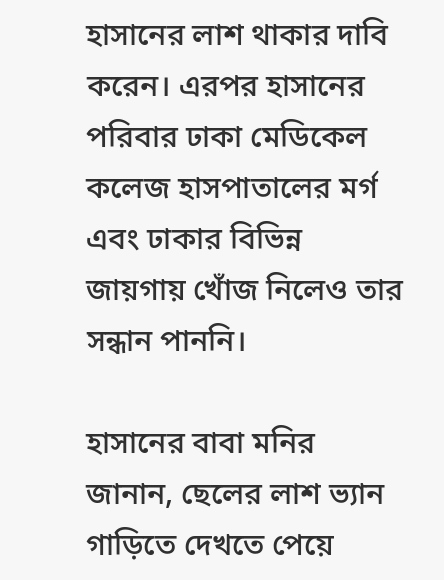হাসানের লাশ থাকার দাবি করেন। এরপর হাসানের পরিবার ঢাকা মেডিকেল কলেজ হাসপাতালের মর্গ এবং ঢাকার বিভিন্ন জায়গায় খোঁজ নিলেও তার সন্ধান পাননি।

হাসানের বাবা মনির জানান, ছেলের লাশ ভ্যান গাড়িতে দেখতে পেয়ে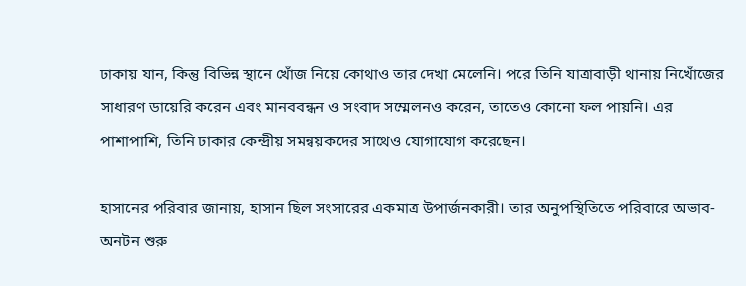ঢাকায় যান, কিন্তু বিভিন্ন স্থানে খোঁজ নিয়ে কোথাও তার দেখা মেলেনি। পরে তিনি যাত্রাবাড়ী থানায় নিখোঁজের সাধারণ ডায়েরি করেন এবং মানববন্ধন ও সংবাদ সম্মেলনও করেন, তাতেও কোনো ফল পায়নি। এর পাশাপাশি, তিনি ঢাকার কেন্দ্রীয় সমন্বয়কদের সাথেও যোগাযোগ করেছেন।

হাসানের পরিবার জানায়, হাসান ছিল সংসারের একমাত্র উপার্জনকারী। তার অনুপস্থিতিতে পরিবারে অভাব-অনটন শুরু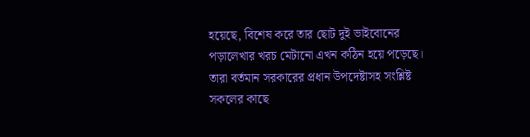হয়েছে, বিশেষ করে তার ছোট দুই ভাইবোনের পড়ালেখার খরচ মেটানো এখন কঠিন হয়ে পড়েছে। তারা বর্তমান সরকারের প্রধান উপদেষ্টাসহ সংশ্লিষ্ট সকলের কাছে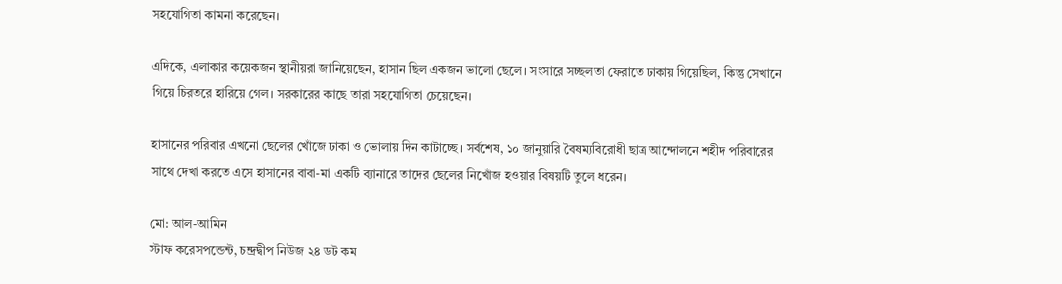সহযোগিতা কামনা করেছেন।

এদিকে, এলাকার কয়েকজন স্থানীয়রা জানিয়েছেন, হাসান ছিল একজন ভালো ছেলে। সংসারে সচ্ছলতা ফেরাতে ঢাকায় গিয়েছিল, কিন্তু সেখানে গিয়ে চিরতরে হারিয়ে গেল। সরকারের কাছে তারা সহযোগিতা চেয়েছেন।

হাসানের পরিবার এখনো ছেলের খোঁজে ঢাকা ও ভোলায় দিন কাটাচ্ছে। সর্বশেষ, ১০ জানুয়ারি বৈষম্যবিরোধী ছাত্র আন্দোলনে শহীদ পরিবারের সাথে দেখা করতে এসে হাসানের বাবা-মা একটি ব্যানারে তাদের ছেলের নিখোঁজ হওয়ার বিষয়টি তুলে ধরেন।

মো: আল-আমিন
স্টাফ করেসপন্ডেন্ট, চন্দ্রদ্বীপ নিউজ ২৪ ডট কম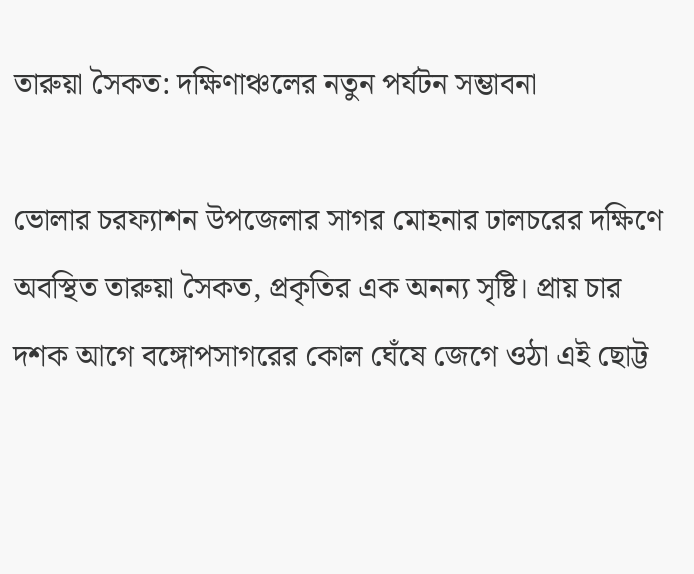তারুয়া সৈকত: দক্ষিণাঞ্চলের নতুন পর্যটন সম্ভাবনা

ভোলার চরফ্যাশন উপজেলার সাগর মোহনার ঢালচরের দক্ষিণে অবস্থিত তারুয়া সৈকত, প্রকৃতির এক অনন্য সৃষ্টি। প্রায় চার দশক আগে বঙ্গোপসাগরের কোল ঘেঁষে জেগে ওঠা এই ছোট্ট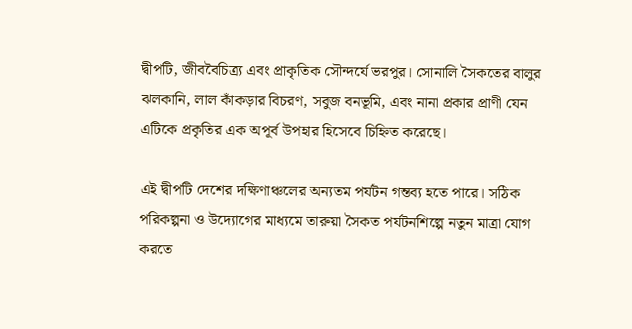দ্বীপটি, জীববৈচিত্র্য এবং প্রাকৃতিক সৌন্দর্যে ভরপুর। সোনালি সৈকতের বালুর ঝলকানি, লাল কাঁকড়ার বিচরণ, সবুজ বনভূমি, এবং নানা প্রকার প্রাণী যেন এটিকে প্রকৃতির এক অপূর্ব উপহার হিসেবে চিহ্নিত করেছে।

এই দ্বীপটি দেশের দক্ষিণাঞ্চলের অন্যতম পর্যটন গন্তব্য হতে পারে। সঠিক পরিকল্পনা ও উদ্যোগের মাধ্যমে তারুয়া সৈকত পর্যটনশিল্পে নতুন মাত্রা যোগ করতে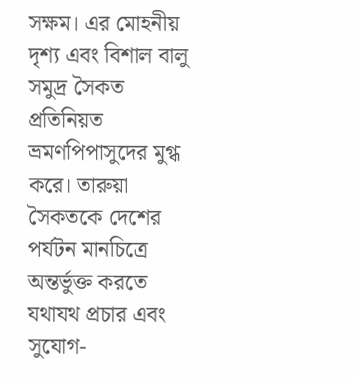সক্ষম। এর মোহনীয় দৃশ্য এবং বিশাল বালু সমুদ্র সৈকত প্রতিনিয়ত ভ্রমণপিপাসুদের মুগ্ধ করে। তারুয়া সৈকতকে দেশের পর্যটন মানচিত্রে অন্তর্ভুক্ত করতে যথাযথ প্রচার এবং সুযোগ-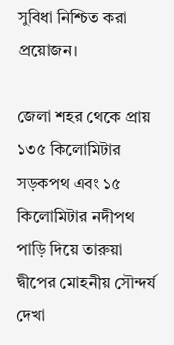সুবিধা নিশ্চিত করা প্রয়োজন।

জেলা শহর থেকে প্রায় ১৩৫ কিলোমিটার সড়কপথ এবং ১৫ কিলোমিটার নদীপথ পাড়ি দিয়ে তারুয়া দ্বীপের মোহনীয় সৌন্দর্য দেখা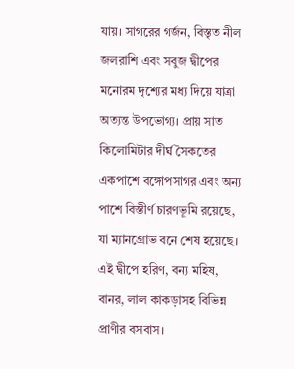যায়। সাগরের গর্জন, বিস্তৃত নীল জলরাশি এবং সবুজ দ্বীপের মনোরম দৃশ্যের মধ্য দিয়ে যাত্রা অত্যন্ত উপভোগ্য। প্রায় সাত কিলোমিটার দীর্ঘ সৈকতের একপাশে বঙ্গোপসাগর এবং অন্য পাশে বিস্তীর্ণ চারণভূমি রয়েছে, যা ম্যানগ্রোভ বনে শেষ হয়েছে। এই দ্বীপে হরিণ, বন্য মহিষ, বানর, লাল কাকড়াসহ বিভিন্ন প্রাণীর বসবাস।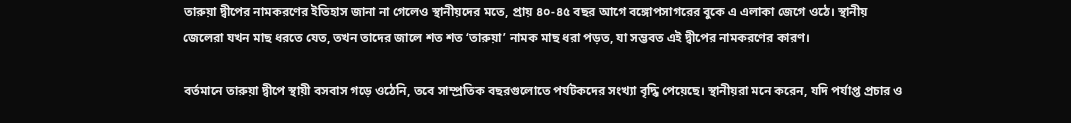তারুয়া দ্বীপের নামকরণের ইতিহাস জানা না গেলেও স্থানীয়দের মতে, প্রায় ৪০-৪৫ বছর আগে বঙ্গোপসাগরের বুকে এ এলাকা জেগে ওঠে। স্থানীয় জেলেরা যখন মাছ ধরতে যেত, তখন তাদের জালে শত শত ‘তারুয়া’ নামক মাছ ধরা পড়ত, যা সম্ভবত এই দ্বীপের নামকরণের কারণ।

বর্তমানে তারুয়া দ্বীপে স্থায়ী বসবাস গড়ে ওঠেনি, তবে সাম্প্রতিক বছরগুলোতে পর্যটকদের সংখ্যা বৃদ্ধি পেয়েছে। স্থানীয়রা মনে করেন, যদি পর্যাপ্ত প্রচার ও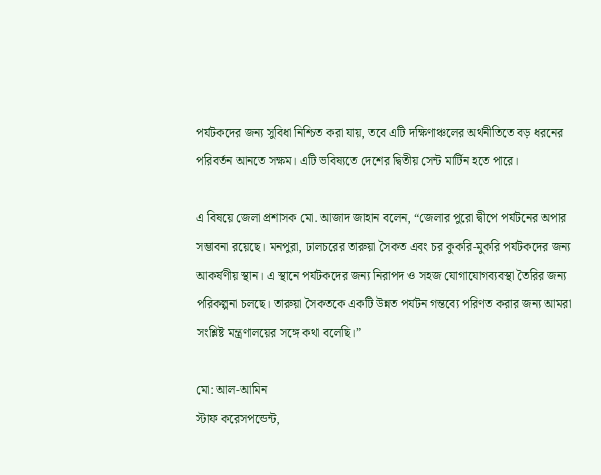পর্যটকদের জন্য সুবিধা নিশ্চিত করা যায়, তবে এটি দক্ষিণাঞ্চলের অর্থনীতিতে বড় ধরনের পরিবর্তন আনতে সক্ষম। এটি ভবিষ্যতে দেশের দ্বিতীয় সেন্ট মার্টিন হতে পারে।

এ বিষয়ে জেলা প্রশাসক মো. আজাদ জাহান বলেন, “জেলার পুরো দ্বীপে পর্যটনের অপার সম্ভাবনা রয়েছে। মনপুরা, ঢালচরের তারুয়া সৈকত এবং চর কুকরি-মুকরি পর্যটকদের জন্য আকর্ষণীয় স্থান। এ স্থানে পর্যটকদের জন্য নিরাপদ ও সহজ যোগাযোগব্যবস্থা তৈরির জন্য পরিকল্পনা চলছে। তারুয়া সৈকতকে একটি উন্নত পর্যটন গন্তব্যে পরিণত করার জন্য আমরা সংশ্লিষ্ট মন্ত্রণালয়ের সঙ্গে কথা বলেছি।”

মো: আল-আমিন
স্টাফ করেসপন্ডেন্ট,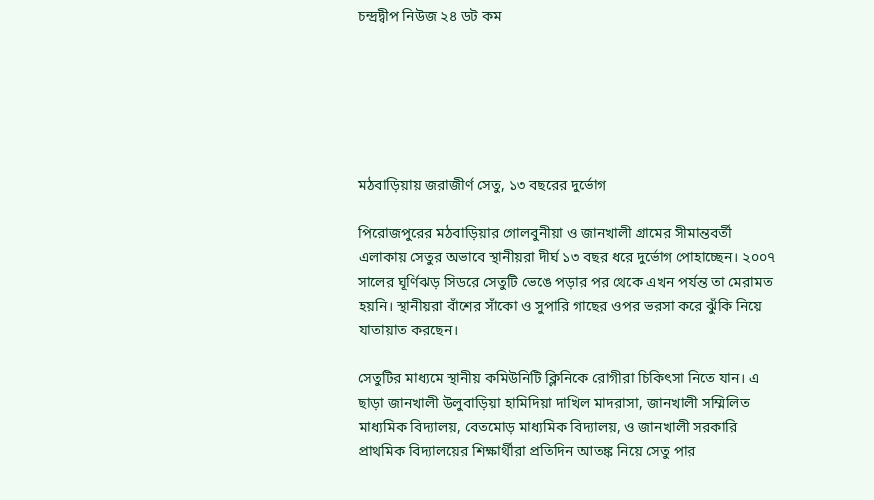চন্দ্রদ্বীপ নিউজ ২৪ ডট কম






মঠবাড়িয়ায় জরাজীর্ণ সেতু, ১৩ বছরের দুর্ভোগ

পিরোজপুরের মঠবাড়িয়ার গোলবুনীয়া ও জানখালী গ্রামের সীমান্তবর্তী এলাকায় সেতুর অভাবে স্থানীয়রা দীর্ঘ ১৩ বছর ধরে দুর্ভোগ পোহাচ্ছেন। ২০০৭ সালের ঘূর্ণিঝড় সিডরে সেতুটি ভেঙে পড়ার পর থেকে এখন পর্যন্ত তা মেরামত হয়নি। স্থানীয়রা বাঁশের সাঁকো ও সুপারি গাছের ওপর ভরসা করে ঝুঁকি নিয়ে যাতায়াত করছেন।

সেতুটির মাধ্যমে স্থানীয় কমিউনিটি ক্লিনিকে রোগীরা চিকিৎসা নিতে যান। এ ছাড়া জানখালী উলুবাড়িয়া হামিদিয়া দাখিল মাদরাসা, জানখালী সম্মিলিত মাধ্যমিক বিদ্যালয়, বেতমোড় মাধ্যমিক বিদ্যালয়, ও জানখালী সরকারি প্রাথমিক বিদ্যালয়ের শিক্ষার্থীরা প্রতিদিন আতঙ্ক নিয়ে সেতু পার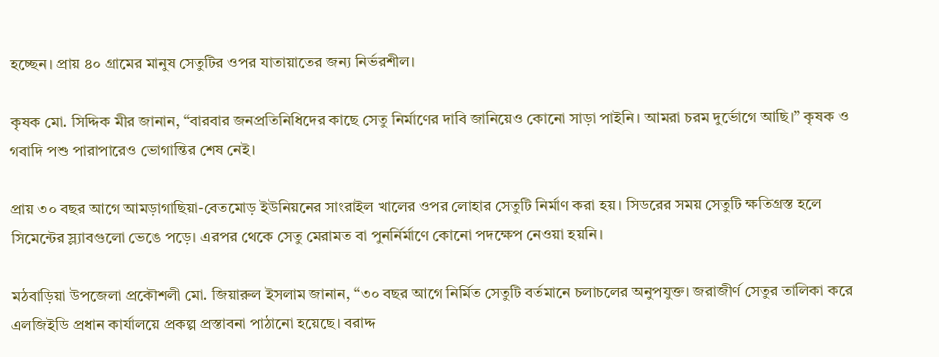হচ্ছেন। প্রায় ৪০ গ্রামের মানুষ সেতুটির ওপর যাতায়াতের জন্য নির্ভরশীল।

কৃষক মো. সিদ্দিক মীর জানান, “বারবার জনপ্রতিনিধিদের কাছে সেতু নির্মাণের দাবি জানিয়েও কোনো সাড়া পাইনি। আমরা চরম দুর্ভোগে আছি।” কৃষক ও গবাদি পশু পারাপারেও ভোগান্তির শেষ নেই।

প্রায় ৩০ বছর আগে আমড়াগাছিয়া-বেতমোড় ইউনিয়নের সাংরাইল খালের ওপর লোহার সেতুটি নির্মাণ করা হয়। সিডরের সময় সেতুটি ক্ষতিগ্রস্ত হলে সিমেন্টের স্ল্যাবগুলো ভেঙে পড়ে। এরপর থেকে সেতু মেরামত বা পুনর্নির্মাণে কোনো পদক্ষেপ নেওয়া হয়নি।

মঠবাড়িয়া উপজেলা প্রকৌশলী মো. জিয়ারুল ইসলাম জানান, “৩০ বছর আগে নির্মিত সেতুটি বর্তমানে চলাচলের অনুপযুক্ত। জরাজীর্ণ সেতুর তালিকা করে এলজিইডি প্রধান কার্যালয়ে প্রকল্প প্রস্তাবনা পাঠানো হয়েছে। বরাদ্দ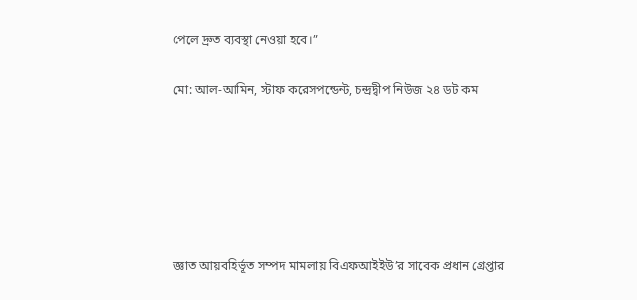পেলে দ্রুত ব্যবস্থা নেওয়া হবে।”

মো: আল-আমিন, স্টাফ করেসপন্ডেন্ট, চন্দ্রদ্বীপ নিউজ ২৪ ডট কম






জ্ঞাত আয়বহির্ভূত সম্পদ মামলায় বিএফআইইউ’র সাবেক প্রধান গ্রেপ্তার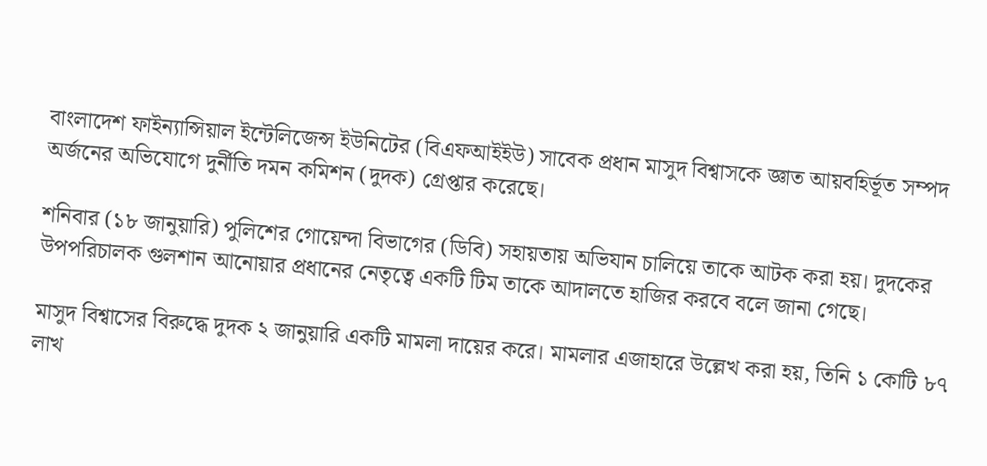বাংলাদেশ ফাইন্যান্সিয়াল ইন্টেলিজেন্স ইউনিটের (বিএফআইইউ) সাবেক প্রধান মাসুদ বিশ্বাসকে জ্ঞাত আয়বহির্ভূত সম্পদ অর্জনের অভিযোগে দুর্নীতি দমন কমিশন (দুদক) গ্রেপ্তার করেছে।

শনিবার (১৮ জানুয়ারি) পুলিশের গোয়েন্দা বিভাগের (ডিবি) সহায়তায় অভিযান চালিয়ে তাকে আটক করা হয়। দুদকের উপপরিচালক গুলশান আনোয়ার প্রধানের নেতৃত্বে একটি টিম তাকে আদালতে হাজির করবে বলে জানা গেছে।

মাসুদ বিশ্বাসের বিরুদ্ধে দুদক ২ জানুয়ারি একটি মামলা দায়ের করে। মামলার এজাহারে উল্লেখ করা হয়, তিনি ১ কোটি ৮৭ লাখ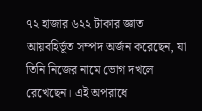৭২ হাজার ৬২২ টাকার জ্ঞাত আয়বহির্ভূত সম্পদ অর্জন করেছেন, যা তিনি নিজের নামে ভোগ দখলে রেখেছেন। এই অপরাধে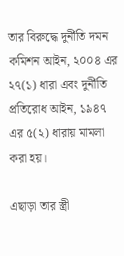তার বিরুদ্ধে দুর্নীতি দমন কমিশন আইন, ২০০৪ এর ২৭(১) ধারা এবং দুর্নীতি প্রতিরোধ আইন, ১৯৪৭ এর ৫(২) ধারায় মামলা করা হয়।

এছাড়া তার স্ত্রী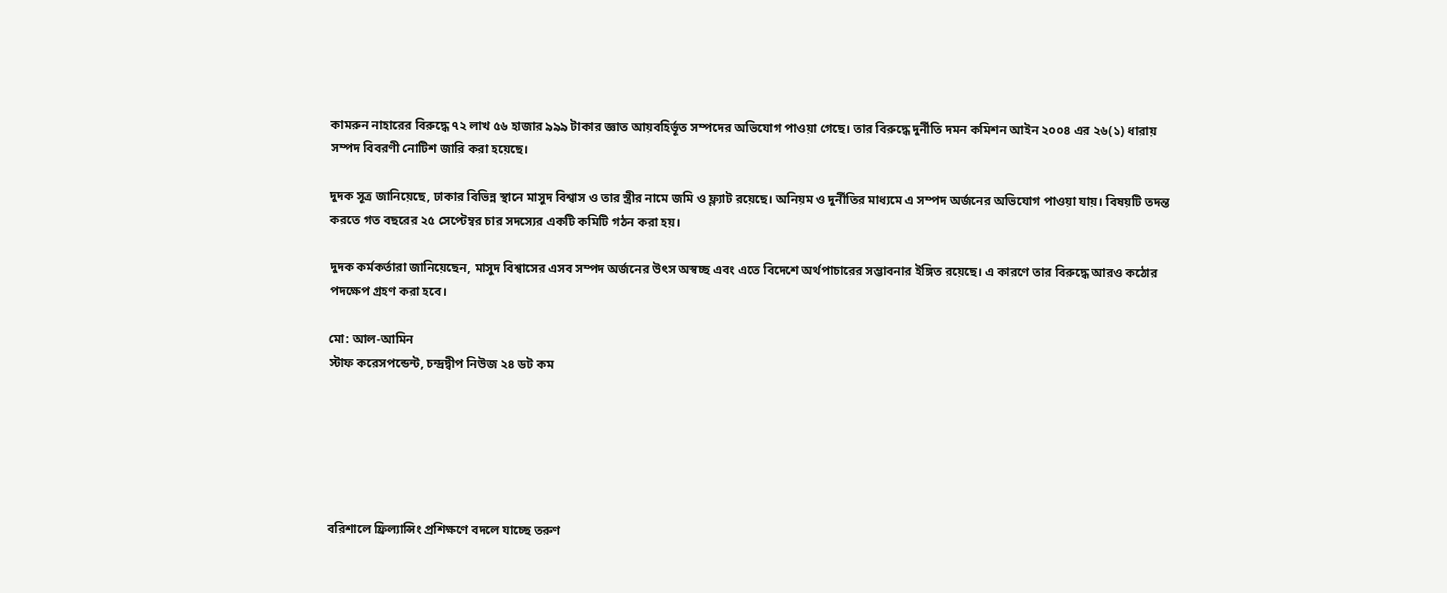কামরুন নাহারের বিরুদ্ধে ৭২ লাখ ৫৬ হাজার ৯৯৯ টাকার জ্ঞাত আয়বহির্ভূত সম্পদের অভিযোগ পাওয়া গেছে। তার বিরুদ্ধে দুর্নীতি দমন কমিশন আইন ২০০৪ এর ২৬(১) ধারায় সম্পদ বিবরণী নোটিশ জারি করা হয়েছে।

দুদক সূত্র জানিয়েছে, ঢাকার বিভিন্ন স্থানে মাসুদ বিশ্বাস ও তার স্ত্রীর নামে জমি ও ফ্ল্যাট রয়েছে। অনিয়ম ও দুর্নীতির মাধ্যমে এ সম্পদ অর্জনের অভিযোগ পাওয়া যায়। বিষয়টি তদন্ত করতে গত বছরের ২৫ সেপ্টেম্বর চার সদস্যের একটি কমিটি গঠন করা হয়।

দুদক কর্মকর্তারা জানিয়েছেন, মাসুদ বিশ্বাসের এসব সম্পদ অর্জনের উৎস অস্বচ্ছ এবং এতে বিদেশে অর্থপাচারের সম্ভাবনার ইঙ্গিত রয়েছে। এ কারণে তার বিরুদ্ধে আরও কঠোর পদক্ষেপ গ্রহণ করা হবে।

মো: আল-আমিন
স্টাফ করেসপন্ডেন্ট, চন্দ্রদ্বীপ নিউজ ২৪ ডট কম






বরিশালে ফ্রিল্যান্সিং প্রশিক্ষণে বদলে যাচ্ছে তরুণ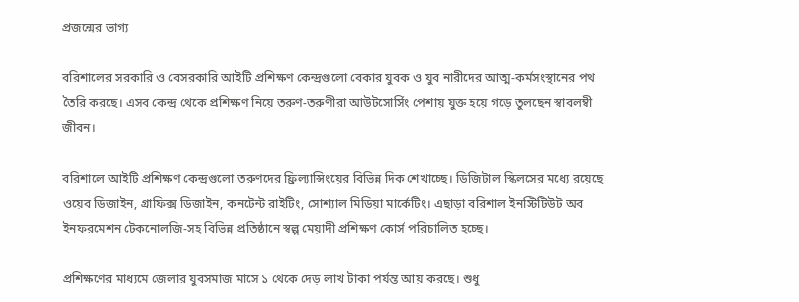প্রজন্মের ভাগ্য

বরিশালের সরকারি ও বেসরকারি আইটি প্রশিক্ষণ কেন্দ্রগুলো বেকার যুবক ও যুব নারীদের আত্ম-কর্মসংস্থানের পথ তৈরি করছে। এসব কেন্দ্র থেকে প্রশিক্ষণ নিয়ে তরুণ-তরুণীরা আউটসোর্সিং পেশায় যুক্ত হয়ে গড়ে তুলছেন স্বাবলম্বী জীবন।

বরিশালে আইটি প্রশিক্ষণ কেন্দ্রগুলো তরুণদের ফ্রিল্যান্সিংয়ের বিভিন্ন দিক শেখাচ্ছে। ডিজিটাল স্কিলসের মধ্যে রয়েছে ওয়েব ডিজাইন, গ্রাফিক্স ডিজাইন, কনটেন্ট রাইটিং, সোশ্যাল মিডিয়া মার্কেটিং। এছাড়া বরিশাল ইনস্টিটিউট অব ইনফরমেশন টেকনোলজি-সহ বিভিন্ন প্রতিষ্ঠানে স্বল্প মেয়াদী প্রশিক্ষণ কোর্স পরিচালিত হচ্ছে।

প্রশিক্ষণের মাধ্যমে জেলার যুবসমাজ মাসে ১ থেকে দেড় লাখ টাকা পর্যন্ত আয় করছে। শুধু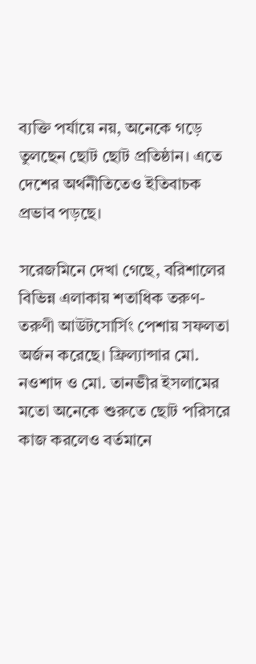ব্যক্তি পর্যায়ে নয়, অনেকে গড়ে তুলছেন ছোট ছোট প্রতিষ্ঠান। এতে দেশের অর্থনীতিতেও ইতিবাচক প্রভাব পড়ছে।

সরেজমিনে দেখা গেছে, বরিশালের বিভিন্ন এলাকায় শতাধিক তরুণ-তরুণী আউটসোর্সিং পেশায় সফলতা অর্জন করেছে। ফ্রিল্যান্সার মো. নওশাদ ও মো. তানভীর ইসলামের মতো অনেকে শুরুতে ছোট পরিসরে কাজ করলেও বর্তমানে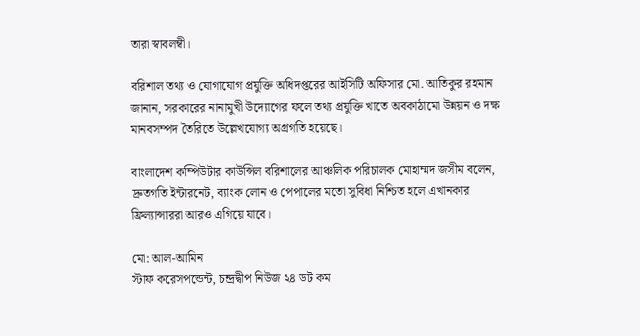তারা স্বাবলম্বী।

বরিশাল তথ্য ও যোগাযোগ প্রযুক্তি অধিদপ্তরের আইসিটি অফিসার মো. আতিকুর রহমান জানান, সরকারের নানামুখী উদ্যোগের ফলে তথ্য প্রযুক্তি খাতে অবকাঠামো উন্নয়ন ও দক্ষ মানবসম্পদ তৈরিতে উল্লেখযোগ্য অগ্রগতি হয়েছে।

বাংলাদেশ কম্পিউটার কাউন্সিল বরিশালের আঞ্চলিক পরিচালক মোহাম্মদ জসীম বলেন, দ্রুতগতি ইন্টারনেট, ব্যাংক লোন ও পেপালের মতো সুবিধা নিশ্চিত হলে এখানকার ফ্রিল্যান্সাররা আরও এগিয়ে যাবে।

মো: আল-আমিন
স্টাফ করেসপন্ডেন্ট, চন্দ্রদ্বীপ নিউজ ২৪ ডট কম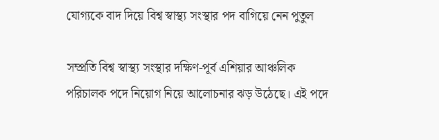যোগ্যকে বাদ দিয়ে বিশ্ব স্বাস্থ্য সংস্থার পদ বাগিয়ে নেন পুতুল

সম্প্রতি বিশ্ব স্বাস্থ্য সংস্থার দক্ষিণ-পূর্ব এশিয়ার আঞ্চলিক পরিচালক পদে নিয়োগ নিয়ে আলোচনার ঝড় উঠেছে। এই পদে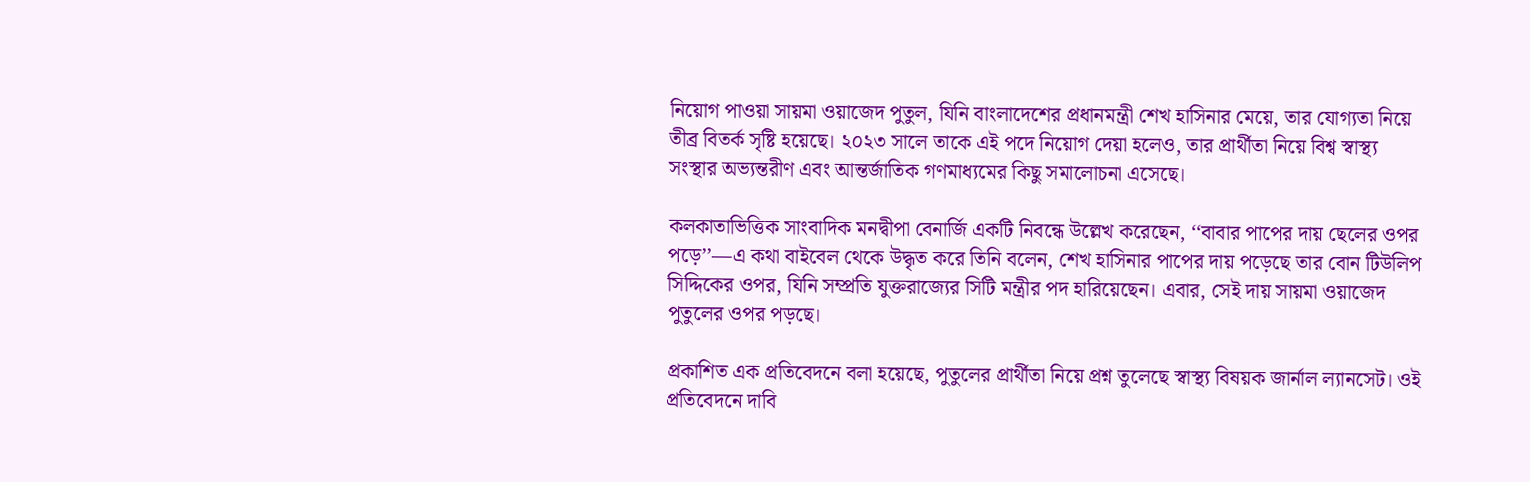নিয়োগ পাওয়া সায়মা ওয়াজেদ পুতুল, যিনি বাংলাদেশের প্রধানমন্ত্রী শেখ হাসিনার মেয়ে, তার যোগ্যতা নিয়ে তীব্র বিতর্ক সৃষ্টি হয়েছে। ২০২৩ সালে তাকে এই পদে নিয়োগ দেয়া হলেও, তার প্রার্থীতা নিয়ে বিশ্ব স্বাস্থ্য সংস্থার অভ্যন্তরীণ এবং আন্তর্জাতিক গণমাধ্যমের কিছু সমালোচনা এসেছে।

কলকাতাভিত্তিক সাংবাদিক মনদ্বীপা বেনার্জি একটি নিবন্ধে উল্লেখ করেছেন, ‘‘বাবার পাপের দায় ছেলের ওপর পড়ে’’—এ কথা বাইবেল থেকে উদ্ধৃত করে তিনি বলেন, শেখ হাসিনার পাপের দায় পড়েছে তার বোন টিউলিপ সিদ্দিকের ওপর, যিনি সম্প্রতি যুক্তরাজ্যের সিটি মন্ত্রীর পদ হারিয়েছেন। এবার, সেই দায় সায়মা ওয়াজেদ পুতুলের ওপর পড়ছে।

প্রকাশিত এক প্রতিবেদনে বলা হয়েছে, পুতুলের প্রার্থীতা নিয়ে প্রশ্ন তুলেছে স্বাস্থ্য বিষয়ক জার্নাল ল্যানসেট। ওই প্রতিবেদনে দাবি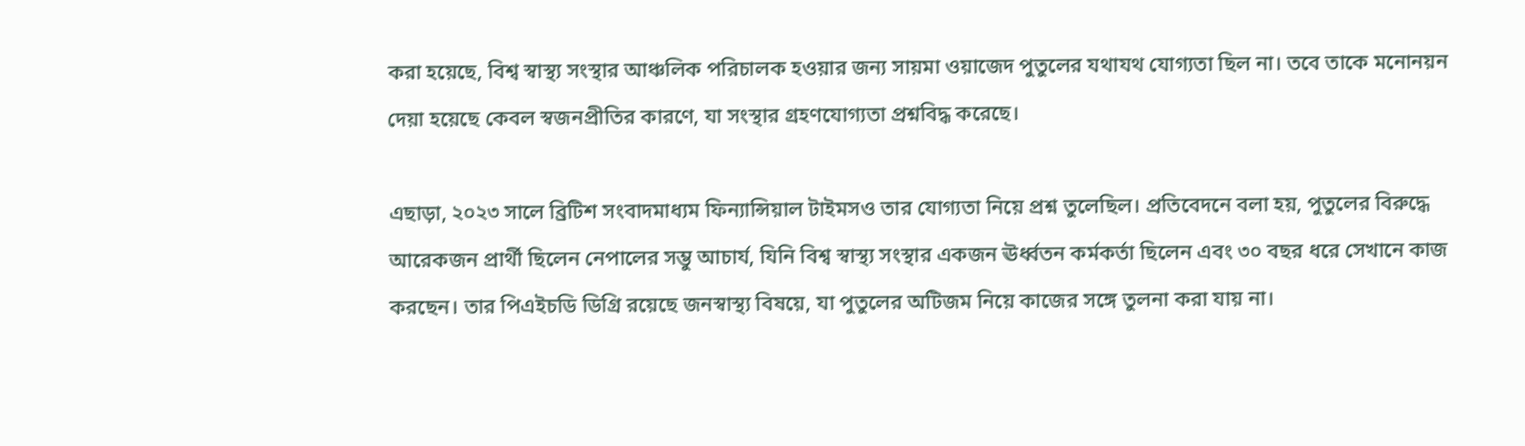করা হয়েছে, বিশ্ব স্বাস্থ্য সংস্থার আঞ্চলিক পরিচালক হওয়ার জন্য সায়মা ওয়াজেদ পুতুলের যথাযথ যোগ্যতা ছিল না। তবে তাকে মনোনয়ন দেয়া হয়েছে কেবল স্বজনপ্রীতির কারণে, যা সংস্থার গ্রহণযোগ্যতা প্রশ্নবিদ্ধ করেছে।

এছাড়া, ২০২৩ সালে ব্রিটিশ সংবাদমাধ্যম ফিন্যান্সিয়াল টাইমসও তার যোগ্যতা নিয়ে প্রশ্ন তুলেছিল। প্রতিবেদনে বলা হয়, পুতুলের বিরুদ্ধে আরেকজন প্রার্থী ছিলেন নেপালের সম্ভু আচার্য, যিনি বিশ্ব স্বাস্থ্য সংস্থার একজন ঊর্ধ্বতন কর্মকর্তা ছিলেন এবং ৩০ বছর ধরে সেখানে কাজ করছেন। তার পিএইচডি ডিগ্রি রয়েছে জনস্বাস্থ্য বিষয়ে, যা পুতুলের অটিজম নিয়ে কাজের সঙ্গে তুলনা করা যায় না।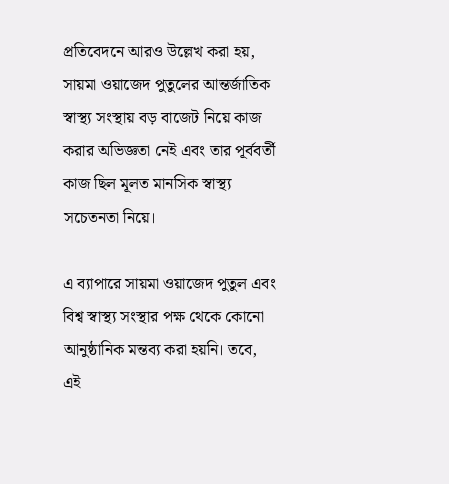প্রতিবেদনে আরও উল্লেখ করা হয়, সায়মা ওয়াজেদ পুতুলের আন্তর্জাতিক স্বাস্থ্য সংস্থায় বড় বাজেট নিয়ে কাজ করার অভিজ্ঞতা নেই এবং তার পূর্ববর্তী কাজ ছিল মূলত মানসিক স্বাস্থ্য সচেতনতা নিয়ে।

এ ব্যাপারে সায়মা ওয়াজেদ পুতুল এবং বিশ্ব স্বাস্থ্য সংস্থার পক্ষ থেকে কোনো আনুষ্ঠানিক মন্তব্য করা হয়নি। তবে, এই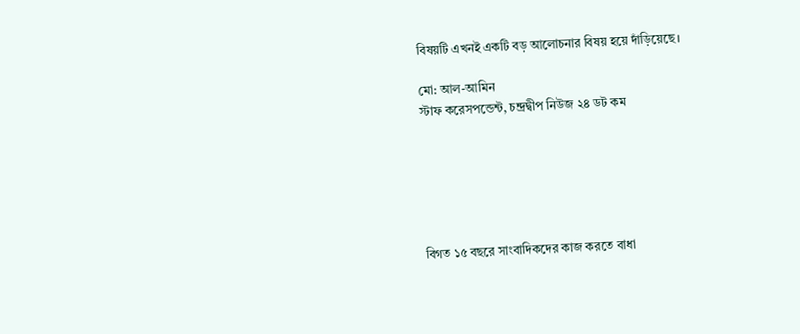বিষয়টি এখনই একটি বড় আলোচনার বিষয় হয়ে দাঁড়িয়েছে।

মো: আল-আমিন
স্টাফ করেসপন্ডেন্ট, চন্দ্রদ্বীপ নিউজ ২৪ ডট কম






বিগত ১৫ বছরে সাংবাদিকদের কাজ করতে বাধা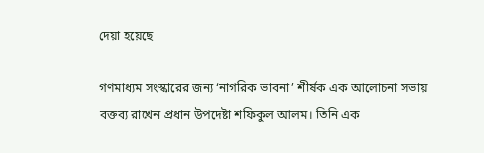দেয়া হয়েছে

গণমাধ্যম সংস্কারের জন্য ‘নাগরিক ভাবনা’ শীর্ষক এক আলোচনা সভায় বক্তব্য রাখেন প্রধান উপদেষ্টা শফিকুল আলম। তিনি এক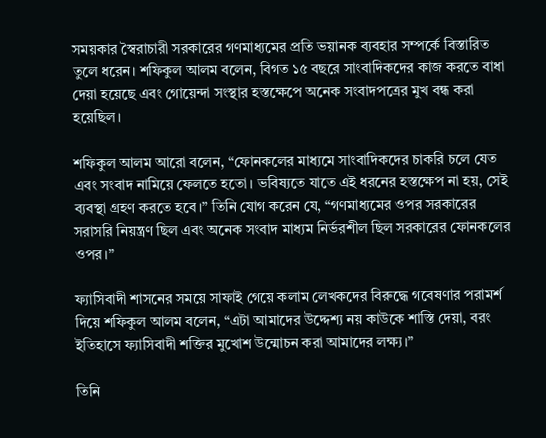সময়কার স্বৈরাচারী সরকারের গণমাধ্যমের প্রতি ভয়ানক ব্যবহার সম্পর্কে বিস্তারিত তুলে ধরেন। শফিকুল আলম বলেন, বিগত ১৫ বছরে সাংবাদিকদের কাজ করতে বাধা দেয়া হয়েছে এবং গোয়েন্দা সংস্থার হস্তক্ষেপে অনেক সংবাদপত্রের মুখ বন্ধ করা হয়েছিল।

শফিকুল আলম আরো বলেন, “ফোনকলের মাধ্যমে সাংবাদিকদের চাকরি চলে যেত এবং সংবাদ নামিয়ে ফেলতে হতো। ভবিষ্যতে যাতে এই ধরনের হস্তক্ষেপ না হয়, সেই ব্যবস্থা গ্রহণ করতে হবে।” তিনি যোগ করেন যে, “গণমাধ্যমের ওপর সরকারের সরাসরি নিয়ন্ত্রণ ছিল এবং অনেক সংবাদ মাধ্যম নির্ভরশীল ছিল সরকারের ফোনকলের ওপর।”

ফ্যাসিবাদী শাসনের সময়ে সাফাই গেয়ে কলাম লেখকদের বিরুদ্ধে গবেষণার পরামর্শ দিয়ে শফিকুল আলম বলেন, “এটা আমাদের উদ্দেশ্য নয় কাউকে শাস্তি দেয়া, বরং ইতিহাসে ফ্যাসিবাদী শক্তির মুখোশ উন্মোচন করা আমাদের লক্ষ্য।”

তিনি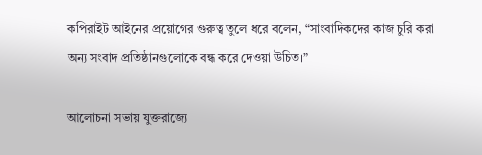কপিরাইট আইনের প্রয়োগের গুরুত্ব তুলে ধরে বলেন, “সাংবাদিকদের কাজ চুরি করা অন্য সংবাদ প্রতিষ্ঠানগুলোকে বন্ধ করে দেওয়া উচিত।”

আলোচনা সভায় যুক্তরাজ্যে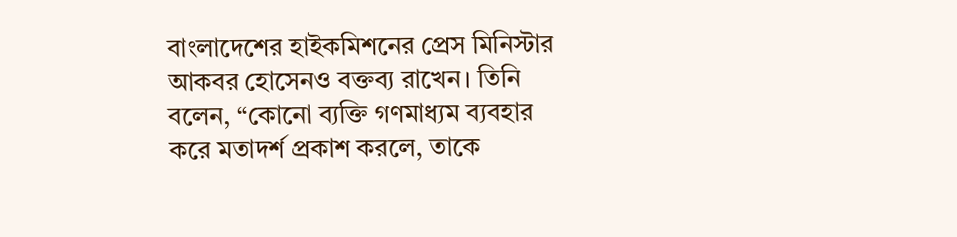বাংলাদেশের হাইকমিশনের প্রেস মিনিস্টার আকবর হোসেনও বক্তব্য রাখেন। তিনি বলেন, “কোনো ব্যক্তি গণমাধ্যম ব্যবহার করে মতাদর্শ প্রকাশ করলে, তাকে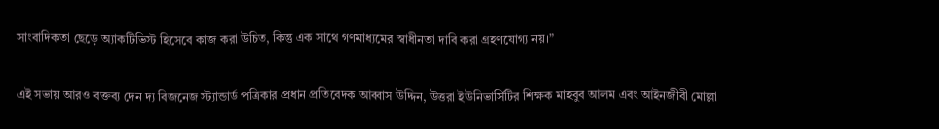সাংবাদিকতা ছেড়ে অ্যাকটিভিস্ট হিসেবে কাজ করা উচিত, কিন্তু এক সাথে গণমাধ্যমের স্বাধীনতা দাবি করা গ্রহণযোগ্য নয়।”

এই সভায় আরও বক্তব্য দেন দ্য বিজনেজ স্ট্যান্ডার্ড পত্রিকার প্রধান প্রতিবেদক আব্বাস উদ্দিন, উত্তরা ইউনিভার্সিটির শিক্ষক মাহবুব আলম এবং আইনজীবী মোল্লা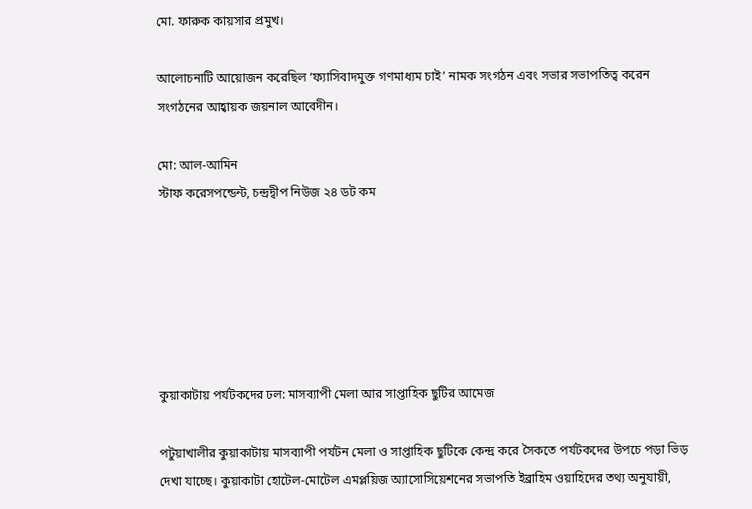মো. ফারুক কায়সার প্রমুখ।

আলোচনাটি আয়োজন করেছিল ‘ফ্যাসিবাদমুক্ত গণমাধ্যম চাই’ নামক সংগঠন এবং সভার সভাপতিত্ব করেন সংগঠনের আহ্বায়ক জয়নাল আবেদীন।

মো: আল-আমিন
স্টাফ করেসপন্ডেন্ট, চন্দ্রদ্বীপ নিউজ ২৪ ডট কম






কুয়াকাটায় পর্যটকদের ঢল: মাসব্যাপী মেলা আর সাপ্তাহিক ছুটির আমেজ

পটুয়াখালীর কুয়াকাটায় মাসব্যাপী পর্যটন মেলা ও সাপ্তাহিক ছুটিকে কেন্দ্র করে সৈকতে পর্যটকদের উপচে পড়া ভিড় দেখা যাচ্ছে। কুয়াকাটা হোটেল-মোটেল এমপ্লয়িজ অ্যাসোসিয়েশনের সভাপতি ইব্রাহিম ওয়াহিদের তথ্য অনুযায়ী,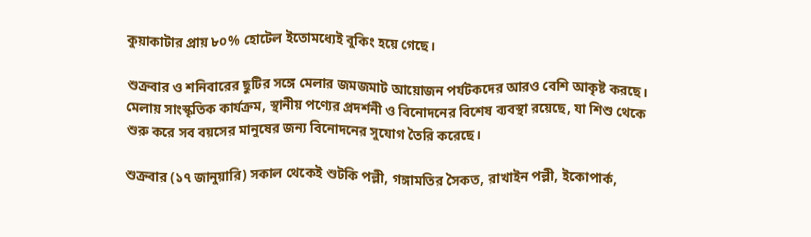কুয়াকাটার প্রায় ৮০% হোটেল ইতোমধ্যেই বুকিং হয়ে গেছে।

শুক্রবার ও শনিবারের ছুটির সঙ্গে মেলার জমজমাট আয়োজন পর্যটকদের আরও বেশি আকৃষ্ট করছে। মেলায় সাংস্কৃতিক কার্যক্রম, স্থানীয় পণ্যের প্রদর্শনী ও বিনোদনের বিশেষ ব্যবস্থা রয়েছে, যা শিশু থেকে শুরু করে সব বয়সের মানুষের জন্য বিনোদনের সুযোগ তৈরি করেছে।

শুক্রবার (১৭ জানুয়ারি) সকাল থেকেই শুটকি পল্লী, গঙ্গামতির সৈকত, রাখাইন পল্লী, ইকোপার্ক,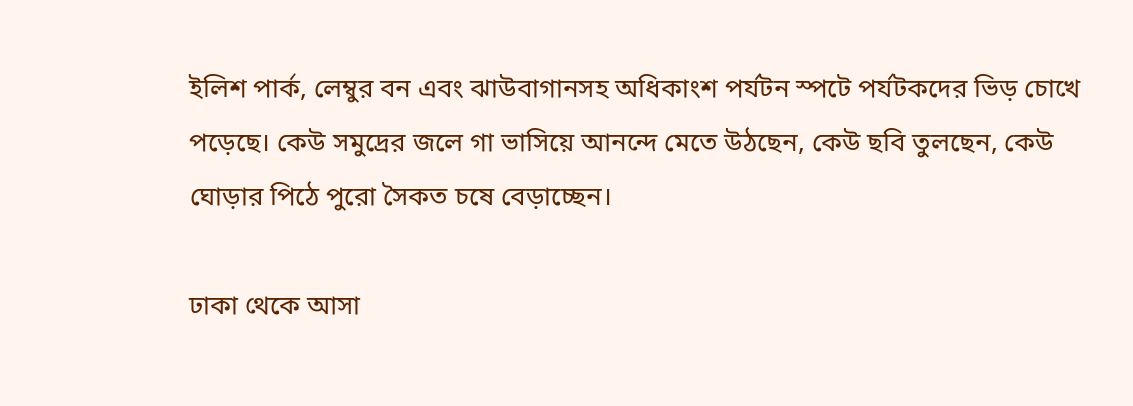ইলিশ পার্ক, লেম্বুর বন এবং ঝাউবাগানসহ অধিকাংশ পর্যটন স্পটে পর্যটকদের ভিড় চোখে পড়েছে। কেউ সমুদ্রের জলে গা ভাসিয়ে আনন্দে মেতে উঠছেন, কেউ ছবি তুলছেন, কেউ ঘোড়ার পিঠে পুরো সৈকত চষে বেড়াচ্ছেন।

ঢাকা থেকে আসা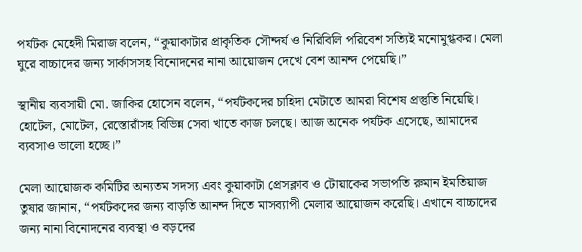পর্যটক মেহেদী মিরাজ বলেন, “কুয়াকাটার প্রাকৃতিক সৌন্দর্য ও নিরিবিলি পরিবেশ সত্যিই মনোমুগ্ধকর। মেলা ঘুরে বাচ্চাদের জন্য সার্কাসসহ বিনোদনের নানা আয়োজন দেখে বেশ আনন্দ পেয়েছি।”

স্থানীয় ব্যবসায়ী মো. জাকির হোসেন বলেন, “পর্যটকদের চাহিদা মেটাতে আমরা বিশেষ প্রস্তুতি নিয়েছি। হোটেল, মোটেল, রেস্তোরাঁসহ বিভিন্ন সেবা খাতে কাজ চলছে। আজ অনেক পর্যটক এসেছে, আমাদের ব্যবসাও ভালো হচ্ছে।”

মেলা আয়োজক কমিটির অন্যতম সদস্য এবং কুয়াকাটা প্রেসক্লাব ও টোয়াকের সভাপতি রুমান ইমতিয়াজ তুষার জানান, “পর্যটকদের জন্য বাড়তি আনন্দ দিতে মাসব্যাপী মেলার আয়োজন করেছি। এখানে বাচ্চাদের জন্য নানা বিনোদনের ব্যবস্থা ও বড়দের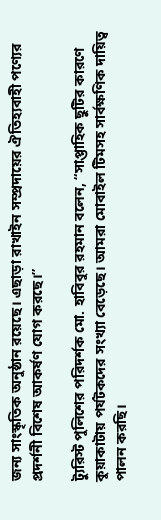জন্য সাংস্কৃতিক অনুষ্ঠান রয়েছে। এছাড়া রাখাইন সম্প্রদায়ের ঐতিহ্যবাহী পণ্যের প্রদর্শনী বিশেষ আকর্ষণ যোগ করছে।”

ট্যুরিস্ট পুলিশের পরিদর্শক মো. হাবিবুর রহমান বলেন, “সাপ্তাহিক ছুটির কারণে কুয়াকাটায় পর্যটকদের সংখ্যা বেড়েছে। আমরা মোবাইল টিমসহ সার্বক্ষণিক দায়িত্ব পালন করছি।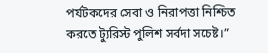পর্যটকদের সেবা ও নিরাপত্তা নিশ্চিত করতে ট্যুরিস্ট পুলিশ সর্বদা সচেষ্ট।”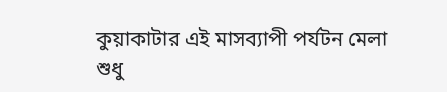কুয়াকাটার এই মাসব্যাপী পর্যটন মেলা শুধু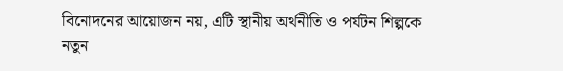বিনোদনের আয়োজন নয়, এটি স্থানীয় অর্থনীতি ও পর্যটন শিল্পকে নতুন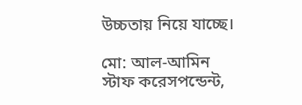উচ্চতায় নিয়ে যাচ্ছে।

মো: আল-আমিন
স্টাফ করেসপন্ডেন্ট,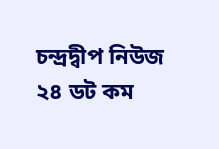চন্দ্রদ্বীপ নিউজ ২৪ ডট কম